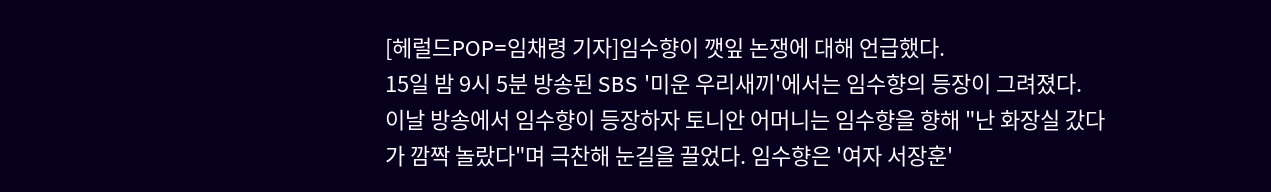[헤럴드POP=임채령 기자]임수향이 깻잎 논쟁에 대해 언급했다.
15일 밤 9시 5분 방송된 SBS '미운 우리새끼'에서는 임수향의 등장이 그려졌다.
이날 방송에서 임수향이 등장하자 토니안 어머니는 임수향을 향해 "난 화장실 갔다가 깜짝 놀랐다"며 극찬해 눈길을 끌었다. 임수향은 '여자 서장훈'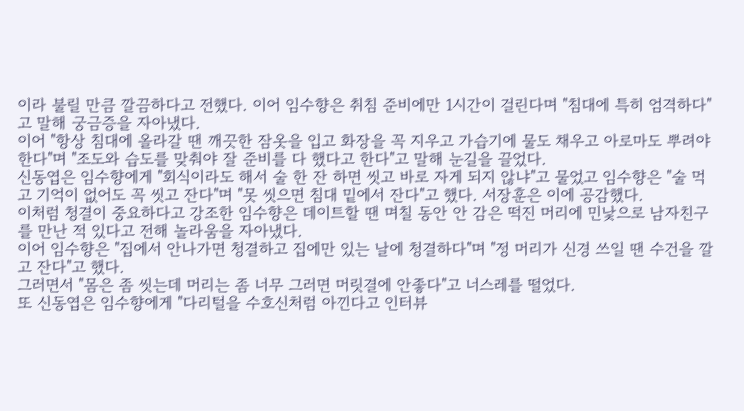이라 불릴 만큼 깔끔하다고 전했다. 이어 임수향은 취침 준비에만 1시간이 걸린다며 "침대에 특히 엄격하다"고 말해 궁금증을 자아냈다.
이어 "항상 침대에 올라갈 땐 깨끗한 잠옷을 입고 화장을 꼭 지우고 가습기에 물도 채우고 아로마도 뿌려야 한다"며 "조도와 습도를 맞춰야 잘 준비를 다 했다고 한다"고 말해 눈길을 끌었다.
신동엽은 임수향에게 "회식이라도 해서 술 한 잔 하면 씻고 바로 자게 되지 않냐"고 물었고 임수향은 "술 먹고 기억이 없어도 꼭 씻고 잔다"며 "못 씻으면 침대 밑에서 잔다"고 했다. 서장훈은 이에 공감했다.
이처럼 청결이 중요하다고 강조한 임수향은 데이트할 땐 며칠 동안 안 감은 떡진 머리에 민낯으로 남자친구를 만난 적 있다고 전해 놀라움을 자아냈다.
이어 임수향은 "집에서 안나가면 청결하고 집에만 있는 날에 청결하다"며 "정 머리가 신경 쓰일 땐 수건을 깔고 잔다"고 했다.
그러면서 "몸은 좀 씻는데 머리는 좀 너무 그러면 머릿결에 안좋다"고 너스레를 떨었다.
또 신동엽은 임수향에게 "다리털을 수호신처럼 아낀다고 인터뷰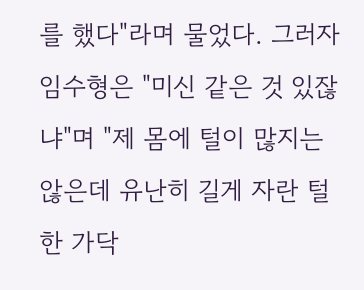를 했다"라며 물었다. 그러자 임수형은 "미신 같은 것 있잖냐"며 "제 몸에 털이 많지는 않은데 유난히 길게 자란 털 한 가닥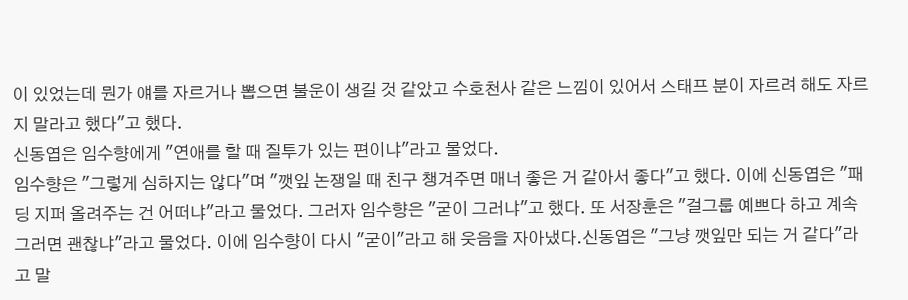이 있었는데 뭔가 얘를 자르거나 뽑으면 불운이 생길 것 같았고 수호천사 같은 느낌이 있어서 스태프 분이 자르려 해도 자르지 말라고 했다"고 했다.
신동엽은 임수향에게 "연애를 할 때 질투가 있는 편이냐"라고 물었다.
임수향은 "그렇게 심하지는 않다"며 "깻잎 논쟁일 때 친구 챙겨주면 매너 좋은 거 같아서 좋다"고 했다. 이에 신동엽은 "패딩 지퍼 올려주는 건 어떠냐"라고 물었다. 그러자 임수향은 "굳이 그러냐"고 했다. 또 서장훈은 "걸그룹 예쁘다 하고 계속 그러면 괜찮냐"라고 물었다. 이에 임수향이 다시 "굳이"라고 해 웃음을 자아냈다.신동엽은 "그냥 깻잎만 되는 거 같다"라고 말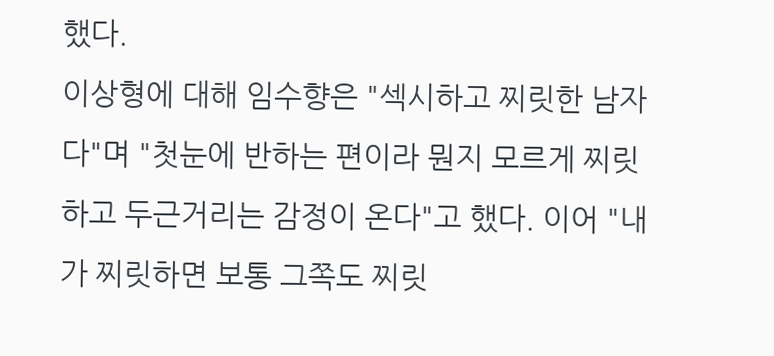했다.
이상형에 대해 임수향은 "섹시하고 찌릿한 남자다"며 "첫눈에 반하는 편이라 뭔지 모르게 찌릿하고 두근거리는 감정이 온다"고 했다. 이어 "내가 찌릿하면 보통 그쪽도 찌릿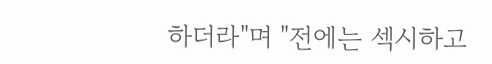하더라"며 "전에는 섹시하고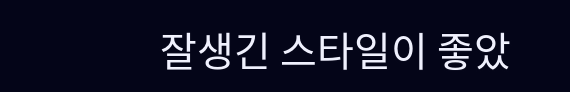잘생긴 스타일이 좋았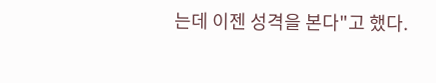는데 이젠 성격을 본다"고 했다.